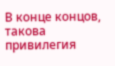В конце концов, такова привилегия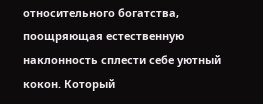относительного богатства, поощряющая естественную наклонность сплести себе уютный кокон. Который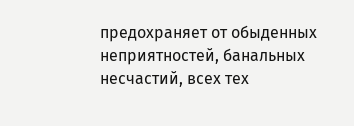предохраняет от обыденных неприятностей, банальных несчастий, всех тех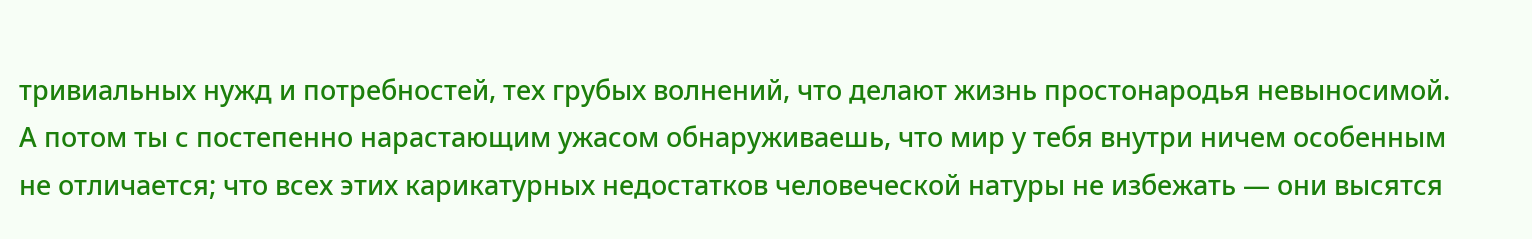тривиальных нужд и потребностей, тех грубых волнений, что делают жизнь простонародья невыносимой. А потом ты с постепенно нарастающим ужасом обнаруживаешь, что мир у тебя внутри ничем особенным не отличается; что всех этих карикатурных недостатков человеческой натуры не избежать — они высятся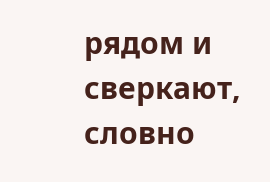рядом и сверкают, словно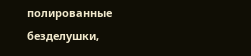полированные безделушки,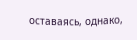оставаясь, однако,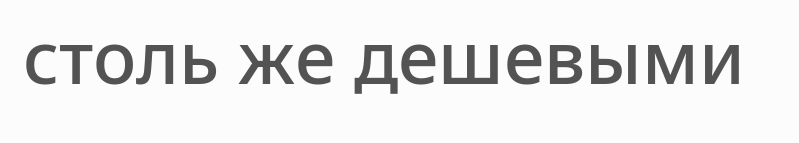столь же дешевыми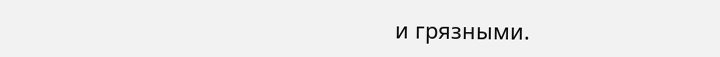и грязными.